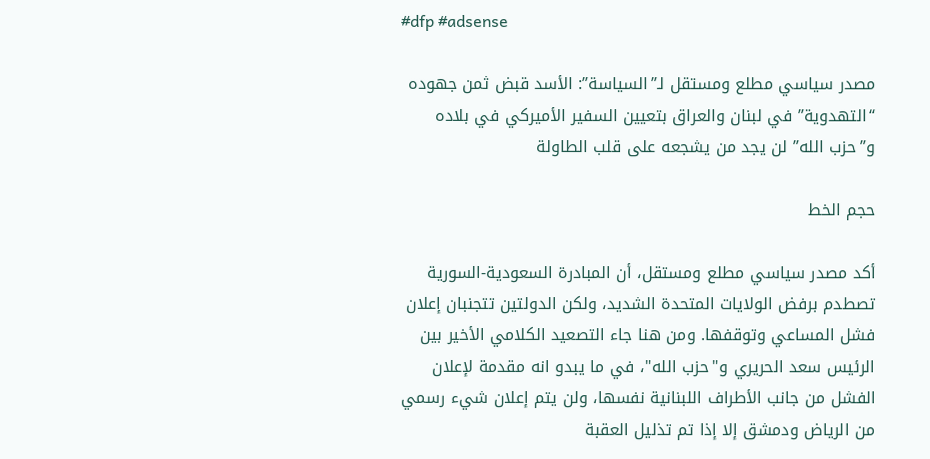#dfp #adsense

مصدر سياسي مطلع ومستقل لـ”السياسة”: الأسد قبض ثمن جهوده “التهدوية” في لبنان والعراق بتعيين السفير الأميركي في بلاده و”حزب الله” لن يجد من يشجعه على قلب الطاولة

حجم الخط

أكد مصدر سياسي مطلع ومستقل، أن المبادرة السعودية-السورية تصطدم برفض الولايات المتحدة الشديد، ولكن الدولتين تتجنبان إعلان فشل المساعي وتوقفها. ومن هنا جاء التصعيد الكلامي الأخير بين الرئيس سعد الحريري و"حزب الله"، في ما يبدو انه مقدمة لإعلان الفشل من جانب الأطراف اللبنانية نفسها، ولن يتم إعلان شيء رسمي من الرياض ودمشق إلا إذا تم تذليل العقبة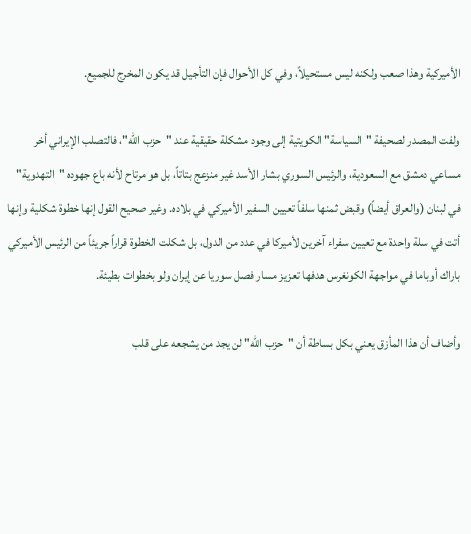الأميركية وهذا صعب ولكنه ليس مستحيلاً، وفي كل الأحوال فإن التأجيل قد يكون المخرج للجميع.

ولفت المصدر لصحيفة "السياسة" الكويتية إلى وجود مشكلة حقيقية عند "حزب الله"، فالتصلب الإيراني أخر مساعي دمشق مع السعودية، والرئيس السوري بشار الأسد غير منزعج بتاتاً، بل هو مرتاح لأنه باع جهوده "التهدوية" في لبنان (والعراق أيضاً) وقبض ثمنها سلفاً تعيين السفير الأميركي في بلاده. وغير صحيح القول إنها خطوة شكلية وإنها أتت في سلة واحدة مع تعيين سفراء آخرين لأميركا في عدد من الدول، بل شكلت الخطوة قراراً جريئاً من الرئيس الأميركي باراك أوباما في مواجهة الكونغرس هدفها تعزيز مسار فصل سوريا عن إيران ولو بخطوات بطيئة.

وأضاف أن هذا المأزق يعني بكل بساطة أن "حزب الله" لن يجد من يشجعه على قلب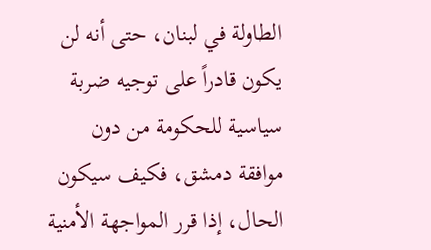الطاولة في لبنان، حتى أنه لن يكون قادراً على توجيه ضربة سياسية للحكومة من دون موافقة دمشق، فكيف سيكون الحال، إذا قرر المواجهة الأمنية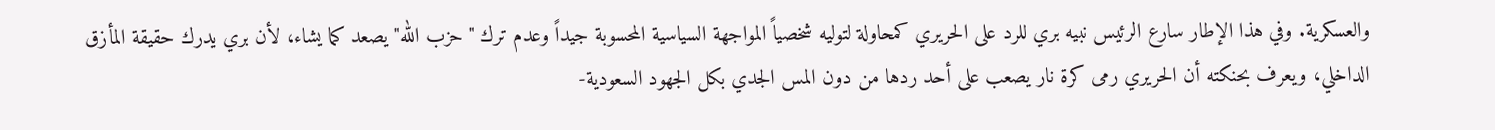والعسكرية. وفي هذا الإطار سارع الرئيس نبيه بري للرد على الحريري كمحاولة لتوليه شخصياً المواجهة السياسية المحسوبة جيداً وعدم ترك "حزب الله" يصعد كما يشاء، لأن بري يدرك حقيقة المأزق الداخلي، ويعرف بحنكته أن الحريري رمى كرة نار يصعب على أحد ردها من دون المس الجدي بكل الجهود السعودية-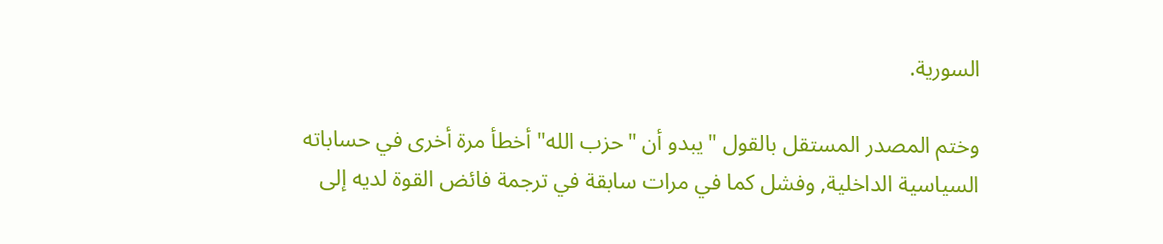السورية.

وختم المصدر المستقل بالقول "يبدو أن "حزب الله" أخطأ مرة أخرى في حساباته السياسية الداخلية, وفشل كما في مرات سابقة في ترجمة فائض القوة لديه إلى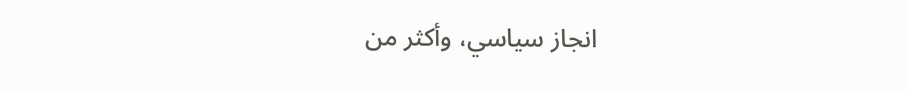انجاز سياسي، وأكثر من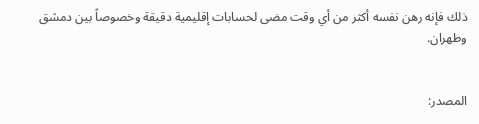ذلك فإنه رهن نفسه أكثر من أي وقت مضى لحسابات إقليمية دقيقة وخصوصاً بين دمشق وطهران.


المصدر: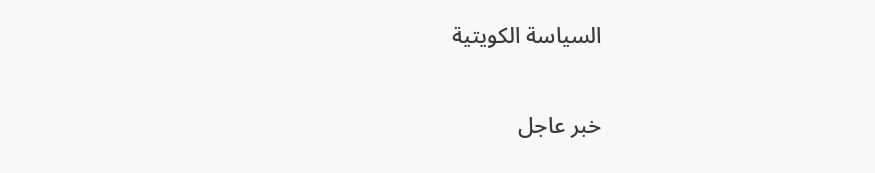السياسة الكويتية

خبر عاجل